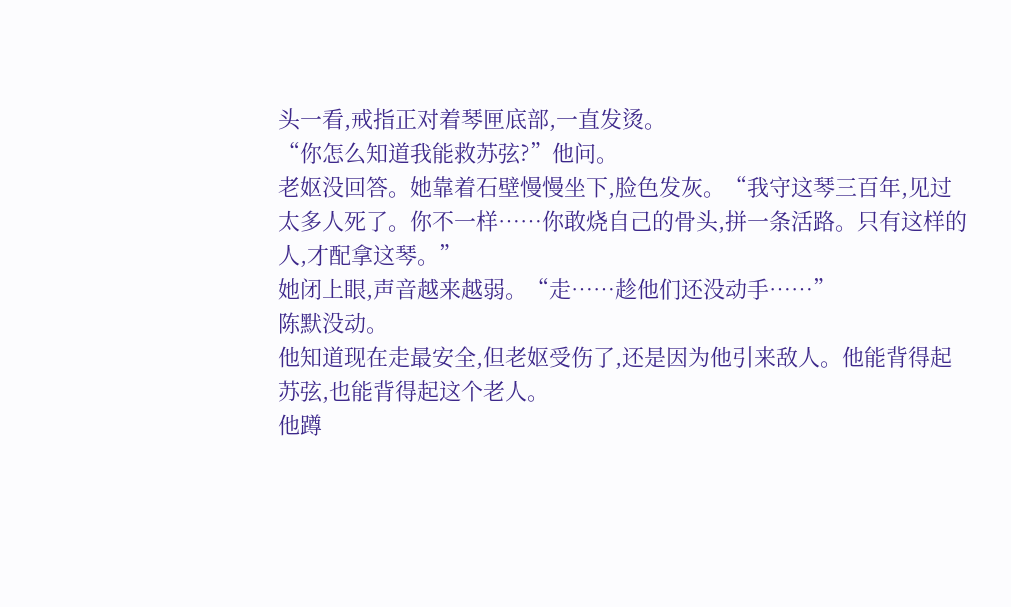头一看,戒指正对着琴匣底部,一直发烫。
“你怎么知道我能救苏弦?”他问。
老妪没回答。她靠着石壁慢慢坐下,脸色发灰。“我守这琴三百年,见过太多人死了。你不一样……你敢烧自己的骨头,拼一条活路。只有这样的人,才配拿这琴。”
她闭上眼,声音越来越弱。“走……趁他们还没动手……”
陈默没动。
他知道现在走最安全,但老妪受伤了,还是因为他引来敌人。他能背得起苏弦,也能背得起这个老人。
他蹲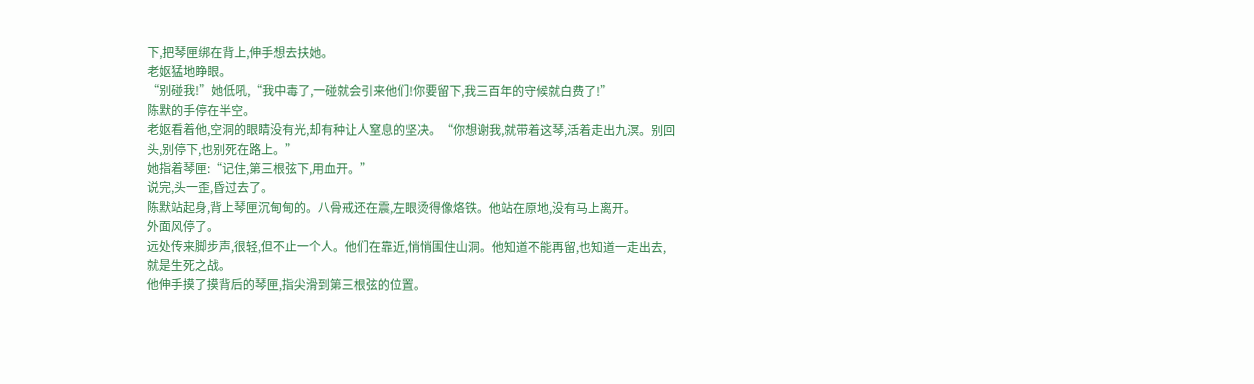下,把琴匣绑在背上,伸手想去扶她。
老妪猛地睁眼。
“别碰我!”她低吼,“我中毒了,一碰就会引来他们!你要留下,我三百年的守候就白费了!”
陈默的手停在半空。
老妪看着他,空洞的眼睛没有光,却有种让人窒息的坚决。“你想谢我,就带着这琴,活着走出九溟。别回头,别停下,也别死在路上。”
她指着琴匣:“记住,第三根弦下,用血开。”
说完,头一歪,昏过去了。
陈默站起身,背上琴匣沉甸甸的。八骨戒还在震,左眼烫得像烙铁。他站在原地,没有马上离开。
外面风停了。
远处传来脚步声,很轻,但不止一个人。他们在靠近,悄悄围住山洞。他知道不能再留,也知道一走出去,就是生死之战。
他伸手摸了摸背后的琴匣,指尖滑到第三根弦的位置。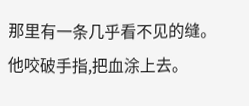那里有一条几乎看不见的缝。
他咬破手指,把血涂上去。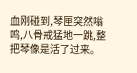血刚碰到,琴匣突然嗡鸣,八骨戒猛地一跳,整把琴像是活了过来。